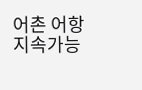어촌 어항 지속가능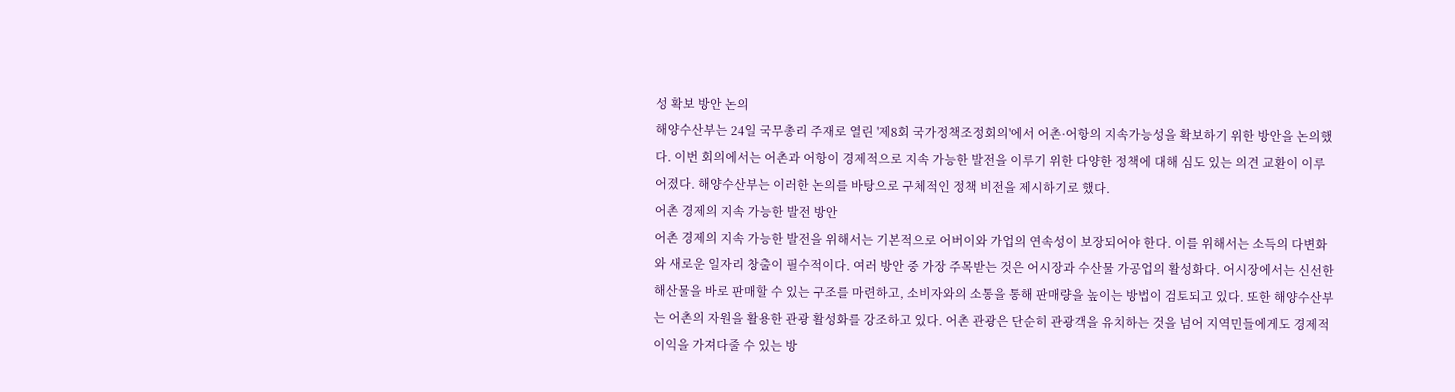성 확보 방안 논의
해양수산부는 24일 국무총리 주재로 열린 '제8회 국가정책조정회의'에서 어촌·어항의 지속가능성을 확보하기 위한 방안을 논의했다. 이번 회의에서는 어촌과 어항이 경제적으로 지속 가능한 발전을 이루기 위한 다양한 정책에 대해 심도 있는 의견 교환이 이루어졌다. 해양수산부는 이러한 논의를 바탕으로 구체적인 정책 비전을 제시하기로 했다.
어촌 경제의 지속 가능한 발전 방안
어촌 경제의 지속 가능한 발전을 위해서는 기본적으로 어버이와 가업의 연속성이 보장되어야 한다. 이를 위해서는 소득의 다변화와 새로운 일자리 창출이 필수적이다. 여러 방안 중 가장 주목받는 것은 어시장과 수산물 가공업의 활성화다. 어시장에서는 신선한 해산물을 바로 판매할 수 있는 구조를 마련하고, 소비자와의 소통을 통해 판매량을 높이는 방법이 검토되고 있다. 또한 해양수산부는 어촌의 자원을 활용한 관광 활성화를 강조하고 있다. 어촌 관광은 단순히 관광객을 유치하는 것을 넘어 지역민들에게도 경제적 이익을 가져다줄 수 있는 방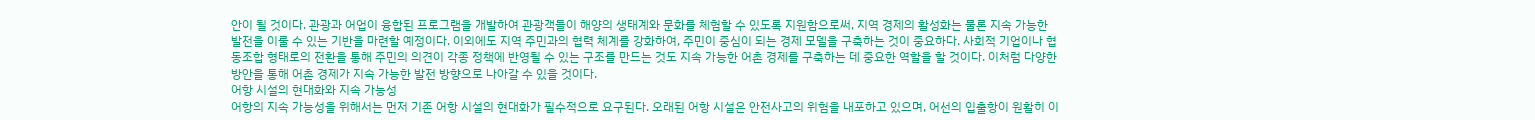안이 될 것이다. 관광과 어업이 융합된 프로그램을 개발하여 관광객들이 해양의 생태계와 문화를 체험할 수 있도록 지원함으로써, 지역 경제의 활성화는 물론 지속 가능한 발전을 이룰 수 있는 기반을 마련할 예정이다. 이외에도 지역 주민과의 협력 체계를 강화하여, 주민이 중심이 되는 경제 모델을 구축하는 것이 중요하다. 사회적 기업이나 협동조합 형태로의 전환을 통해 주민의 의견이 각종 정책에 반영될 수 있는 구조를 만드는 것도 지속 가능한 어촌 경제를 구축하는 데 중요한 역할을 할 것이다. 이처럼 다양한 방안을 통해 어촌 경제가 지속 가능한 발전 방향으로 나아갈 수 있을 것이다.
어항 시설의 현대화와 지속 가능성
어항의 지속 가능성을 위해서는 먼저 기존 어항 시설의 현대화가 필수적으로 요구된다. 오래된 어항 시설은 안전사고의 위험을 내포하고 있으며, 어선의 입출항이 원활히 이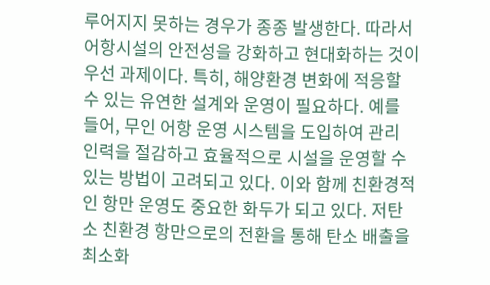루어지지 못하는 경우가 종종 발생한다. 따라서 어항시설의 안전성을 강화하고 현대화하는 것이 우선 과제이다. 특히, 해양환경 변화에 적응할 수 있는 유연한 설계와 운영이 필요하다. 예를 들어, 무인 어항 운영 시스템을 도입하여 관리 인력을 절감하고 효율적으로 시설을 운영할 수 있는 방법이 고려되고 있다. 이와 함께 친환경적인 항만 운영도 중요한 화두가 되고 있다. 저탄소 친환경 항만으로의 전환을 통해 탄소 배출을 최소화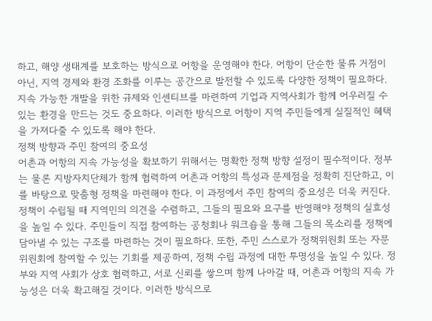하고, 해양 생태계를 보호하는 방식으로 어항을 운영해야 한다. 어항이 단순한 물류 거점이 아닌, 지역 경제와 환경 조화를 이루는 공간으로 발전할 수 있도록 다양한 정책이 필요하다. 지속 가능한 개발을 위한 규제와 인센티브를 마련하여 기업과 지역사회가 함께 어우러질 수 있는 환경을 만드는 것도 중요하다. 이러한 방식으로 어항이 지역 주민들에게 실질적인 혜택을 가져다줄 수 있도록 해야 한다.
정책 방향과 주민 참여의 중요성
어촌과 어항의 지속 가능성을 확보하기 위해서는 명확한 정책 방향 설정이 필수적이다. 정부는 물론 지방자치단체가 함께 협력하여 어촌과 어항의 특성과 문제점을 정확히 진단하고, 이를 바탕으로 맞춤형 정책을 마련해야 한다. 이 과정에서 주민 참여의 중요성은 더욱 커진다. 정책이 수립될 때 지역민의 의견을 수렴하고, 그들의 필요와 요구를 반영해야 정책의 실효성을 높일 수 있다. 주민들이 직접 참여하는 공청회나 워크숍을 통해 그들의 목소리를 정책에 담아낼 수 있는 구조를 마련하는 것이 필요하다. 또한, 주민 스스로가 정책위원회 또는 자문위원회에 참여할 수 있는 기회를 제공하여, 정책 수립 과정에 대한 투명성을 높일 수 있다. 정부와 지역 사회가 상호 협력하고, 서로 신뢰를 쌓으며 함께 나아갈 때, 어촌과 어항의 지속 가능성은 더욱 확고해질 것이다. 이러한 방식으로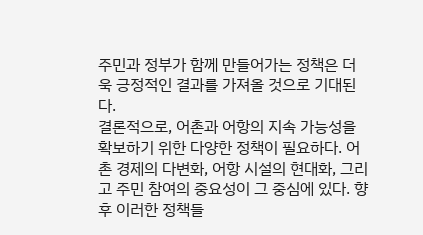주민과 정부가 함께 만들어가는 정책은 더욱 긍정적인 결과를 가져올 것으로 기대된다.
결론적으로, 어촌과 어항의 지속 가능성을 확보하기 위한 다양한 정책이 필요하다. 어촌 경제의 다변화, 어항 시설의 현대화, 그리고 주민 참여의 중요성이 그 중심에 있다. 향후 이러한 정책들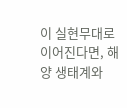이 실현무대로 이어진다면, 해양 생태계와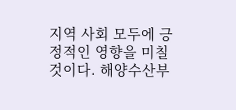지역 사회 모두에 긍정적인 영향을 미칠 것이다. 해양수산부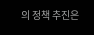의 정책 추진은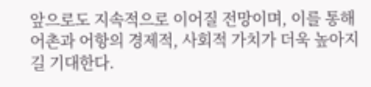앞으로도 지속적으로 이어질 전망이며, 이를 통해 어촌과 어항의 경제적, 사회적 가치가 더욱 높아지길 기대한다.